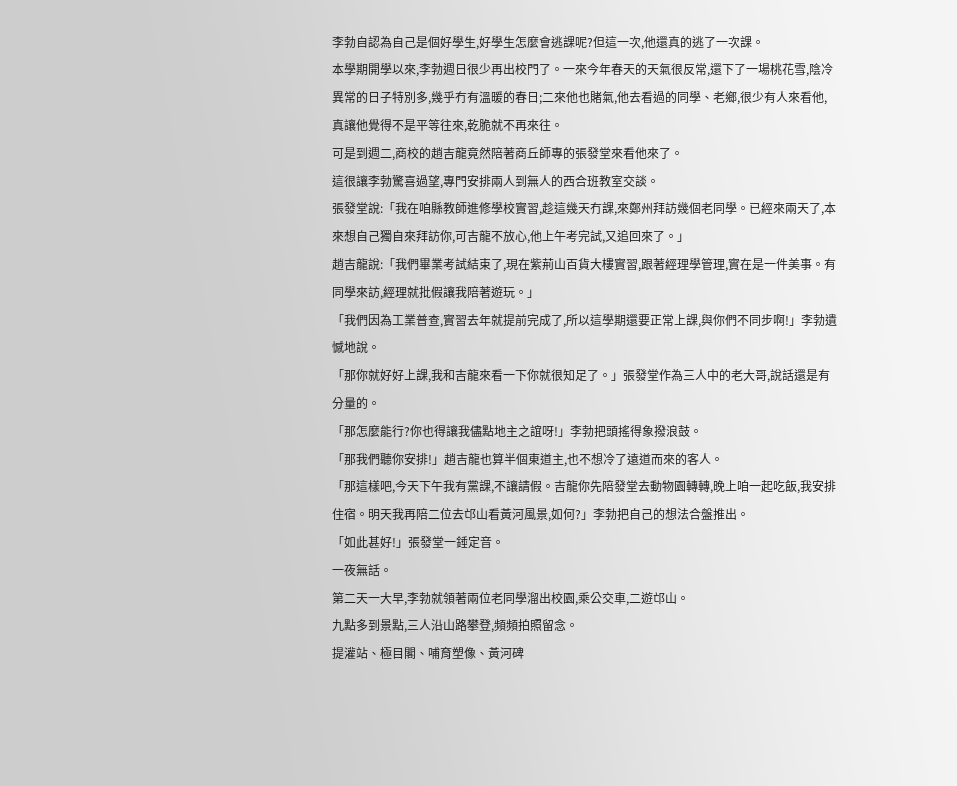李勃自認為自己是個好學生,好學生怎麼會逃課呢?但這一次,他還真的逃了一次課。
本學期開學以來,李勃週日很少再出校門了。一來今年春天的天氣很反常,還下了一場桃花雪,陰冷異常的日子特別多,幾乎冇有溫暖的春日;二來他也賭氣,他去看過的同學、老鄉,很少有人來看他,真讓他覺得不是平等往來,乾脆就不再來往。
可是到週二,商校的趙吉龍竟然陪著商丘師專的張發堂來看他來了。
這很讓李勃驚喜過望,專門安排兩人到無人的西合班教室交談。
張發堂說:「我在咱縣教師進修學校實習,趁這幾天冇課,來鄭州拜訪幾個老同學。已經來兩天了,本來想自己獨自來拜訪你,可吉龍不放心,他上午考完試,又追回來了。」
趙吉龍說:「我們畢業考試結束了,現在紫荊山百貨大樓實習,跟著經理學管理,實在是一件美事。有同學來訪,經理就批假讓我陪著遊玩。」
「我們因為工業普查,實習去年就提前完成了,所以這學期還要正常上課,與你們不同步啊!」李勃遺憾地說。
「那你就好好上課,我和吉龍來看一下你就很知足了。」張發堂作為三人中的老大哥,說話還是有分量的。
「那怎麼能行?你也得讓我儘點地主之誼呀!」李勃把頭搖得象撥浪鼓。
「那我們聽你安排!」趙吉龍也算半個東道主,也不想冷了遠道而來的客人。
「那這樣吧,今天下午我有黨課,不讓請假。吉龍你先陪發堂去動物園轉轉,晚上咱一起吃飯,我安排住宿。明天我再陪二位去邙山看黃河風景,如何?」李勃把自己的想法合盤推出。
「如此甚好!」張發堂一錘定音。
一夜無話。
第二天一大早,李勃就領著兩位老同學溜出校園,乘公交車,二遊邙山。
九點多到景點,三人沿山路攀登,頻頻拍照留念。
提灌站、極目閣、哺育塑像、黃河碑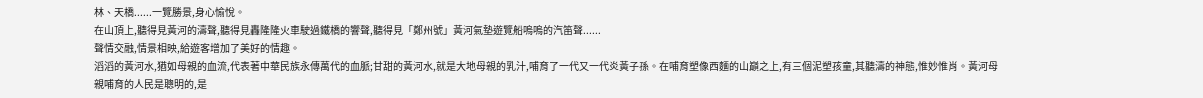林、天橋......一覽勝景,身心愉悅。
在山頂上,聽得見黃河的濤聲,聽得見轟隆隆火車駛過鐵橋的響聲,聽得見「鄭州號」黃河氣墊遊覽船嗚嗚的汽笛聲......
聲情交融,情景相映,給遊客增加了美好的情趣。
滔滔的黃河水,猶如母親的血流,代表著中華民族永傳萬代的血脈;甘甜的黃河水,就是大地母親的乳汁,哺育了一代又一代炎黃子孫。在哺育塑像西麵的山巔之上,有三個泥塑孩童,其聽濤的神態,惟妙惟肖。黃河母親哺育的人民是聰明的,是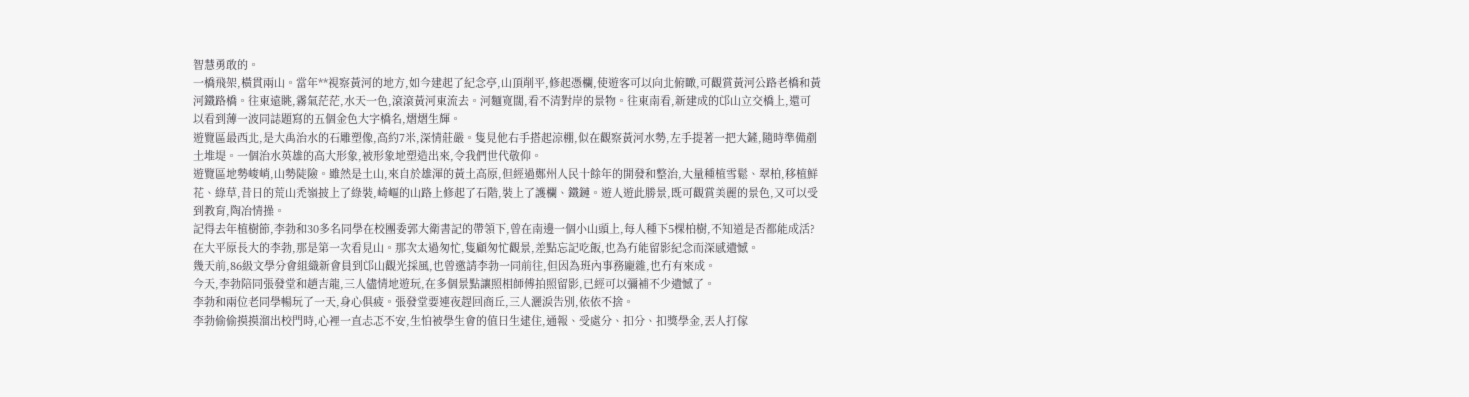智慧勇敢的。
一橋飛架,橫貫兩山。當年**視察黃河的地方,如今建起了紀念亭,山頂削平,修起憑欄,使遊客可以向北俯瞰,可觀賞黃河公路老橋和黃河鐵路橋。往東遠眺,霧氣茫茫,水天一色,滾滾黃河東流去。河麵寬闊,看不清對岸的景物。往東南看,新建成的邙山立交橋上,還可以看到薄一波同誌題寫的五個金色大字橋名,熠熠生輝。
遊覽區最西北,是大禹治水的石雕塑像,高約7米,深情莊嚴。隻見他右手搭起涼棚,似在觀察黃河水勢,左手提著一把大鏟,隨時準備剷土堆堤。一個治水英雄的高大形象,被形象地塑造出來,令我們世代敬仰。
遊覽區地勢峻峭,山勢陡險。雖然是土山,來自於雄渾的黃土高原,但經過鄭州人民十餘年的開發和整治,大量種植雪鬆、翠柏,移植鮮花、綠草,昔日的荒山禿嶺披上了綠裝,崎嶇的山路上修起了石階,裝上了護欄、鐵鏈。遊人遊此勝景,既可觀賞美麗的景色,又可以受到教育,陶冶情操。
記得去年植樹節,李勃和30多名同學在校團委郭大衛書記的帶領下,曾在南邊一個小山頭上,每人種下5棵柏樹,不知道是否都能成活?
在大平原長大的李勃,那是第一次看見山。那次太過匆忙,隻顧匆忙觀景,差點忘記吃飯,也為冇能留影紀念而深感遺憾。
幾天前,86級文學分會組織新會員到邙山觀光採風,也曾邀請李勃一同前往,但因為班內事務龐雜,也冇有來成。
今天,李勃陪同張發堂和趙吉龍,三人儘情地遊玩,在多個景點讓照相師傅拍照留影,已經可以彌補不少遺憾了。
李勃和兩位老同學暢玩了一天,身心俱疲。張發堂要連夜趕回商丘,三人灑淚告別,依依不捨。
李勃偷偷摸摸溜出校門時,心裡一直忐忑不安,生怕被學生會的值日生逮住,通報、受處分、扣分、扣獎學金,丟人打傢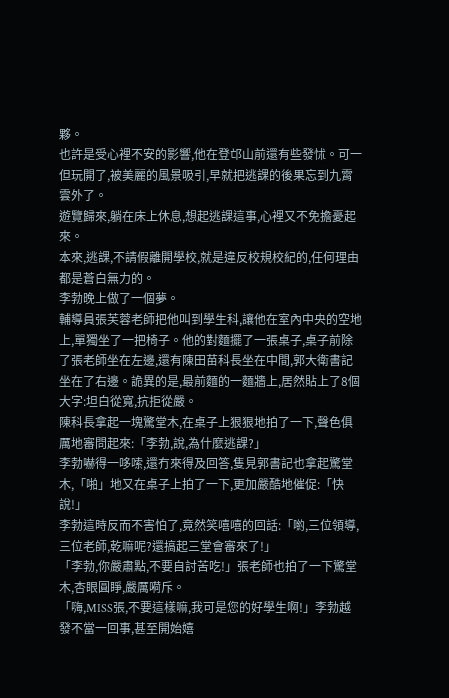夥。
也許是受心裡不安的影響,他在登邙山前還有些發怵。可一但玩開了,被美麗的風景吸引,早就把逃課的後果忘到九霄雲外了。
遊覽歸來,躺在床上休息,想起逃課這事,心裡又不免擔憂起來。
本來,逃課,不請假離開學校,就是違反校規校紀的,任何理由都是蒼白無力的。
李勃晚上做了一個夢。
輔導員張芙蓉老師把他叫到學生科,讓他在室內中央的空地上,單獨坐了一把椅子。他的對麵擺了一張桌子,桌子前除了張老師坐在左邊,還有陳田苗科長坐在中間,郭大衛書記坐在了右邊。詭異的是,最前麵的一麵牆上,居然貼上了8個大字:坦白從寬,抗拒從嚴。
陳科長拿起一塊驚堂木,在桌子上狠狠地拍了一下,聲色俱厲地審問起來:「李勃,說,為什麼逃課?」
李勃嚇得一哆嗦,還冇來得及回答,隻見郭書記也拿起驚堂木,「啪」地又在桌子上拍了一下,更加嚴酷地催促:「快說!」
李勃這時反而不害怕了,竟然笑嘻嘻的回話:「喲,三位領導,三位老師,乾嘛呢?還搞起三堂會審來了!」
「李勃,你嚴肅點,不要自討苦吃!」張老師也拍了一下驚堂木,杏眼圓睜,嚴厲嗬斥。
「嗨,MISS張,不要這樣嘛,我可是您的好學生啊!」李勃越發不當一回事,甚至開始嬉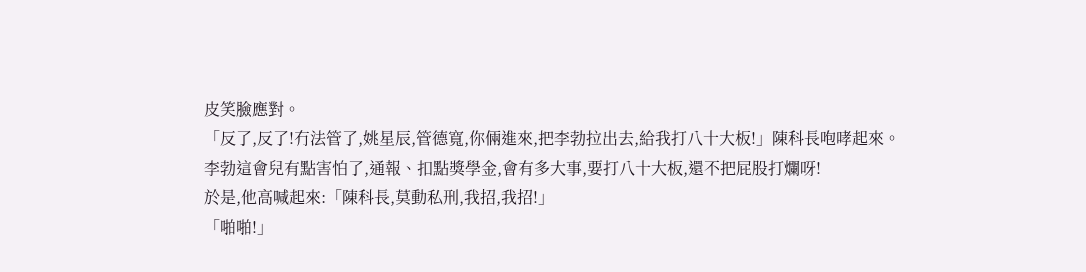皮笑臉應對。
「反了,反了!冇法管了,姚星辰,管德寬,你倆進來,把李勃拉出去,給我打八十大板!」陳科長咆哮起來。
李勃這會兒有點害怕了,通報、扣點獎學金,會有多大事,要打八十大板,還不把屁股打爛呀!
於是,他高喊起來:「陳科長,莫動私刑,我招,我招!」
「啪啪!」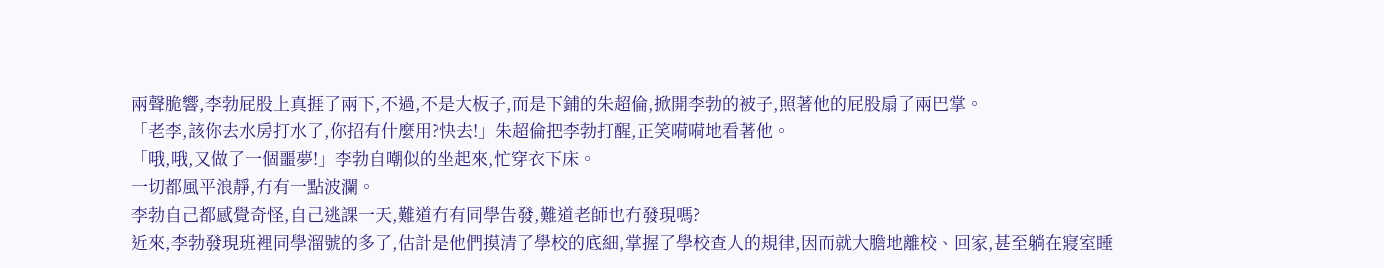兩聲脆響,李勃屁股上真捱了兩下,不過,不是大板子,而是下鋪的朱超倫,掀開李勃的被子,照著他的屁股扇了兩巴掌。
「老李,該你去水房打水了,你招有什麼用?快去!」朱超倫把李勃打醒,正笑嗬嗬地看著他。
「哦,哦,又做了一個噩夢!」李勃自嘲似的坐起來,忙穿衣下床。
一切都風平浪靜,冇有一點波瀾。
李勃自己都感覺奇怪,自己逃課一天,難道冇有同學告發,難道老師也冇發現嗎?
近來,李勃發現班裡同學溜號的多了,估計是他們摸清了學校的底細,掌握了學校查人的規律,因而就大膽地離校、回家,甚至躺在寢室睡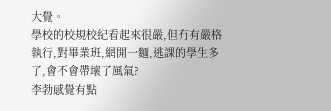大覺。
學校的校規校紀看起來很嚴,但冇有嚴格執行,對畢業班,網開一麵,逃課的學生多了,會不會帶壞了風氣?
李勃感覺有點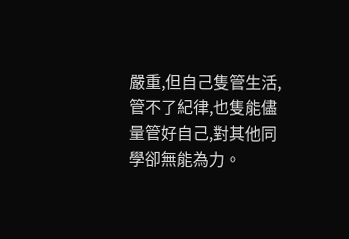嚴重,但自己隻管生活,管不了紀律,也隻能儘量管好自己,對其他同學卻無能為力。